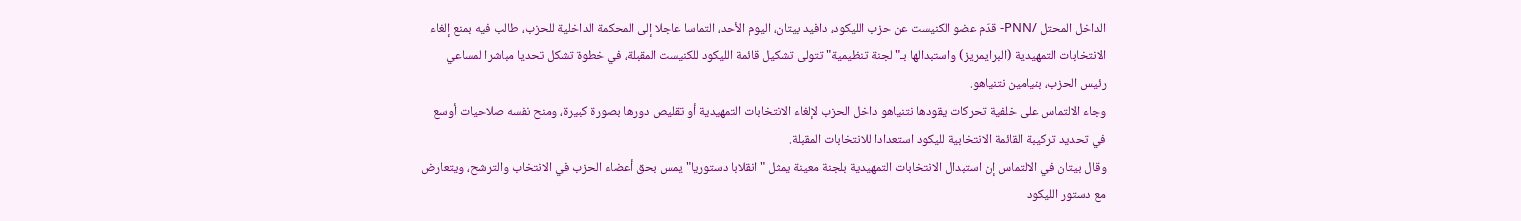الداخل المحتل /PNN- قدّم عضو الكنيست عن حزب الليكود، دافيد بيتان، اليوم الأحد، التماسا عاجلا إلى المحكمة الداخلية للحزب، طالب فيه بمنع إلغاء الانتخابات التمهيدية (البرايمريز) واستبدالها بـ"لجنة تنظيمية" تتولى تشكيل قائمة الليكود للكنيست المقبلة، في خطوة تشكل تحديا مباشرا لمساعي رئيس الحزب، بنيامين نتنياهو.
وجاء الالتماس على خلفية تحركات يقودها نتنياهو داخل الحزب لإلغاء الانتخابات التمهيدية أو تقليص دورها بصورة كبيرة، ومنح نفسه صلاحيات أوسع في تحديد تركيبة القائمة الانتخابية لليكود استعدادا للانتخابات المقبلة.
وقال بيتان في الالتماس إن استبدال الانتخابات التمهيدية بلجنة معينة يمثل "انقلابا دستوريا" يمس بحق أعضاء الحزب في الانتخاب والترشح، ويتعارض مع دستور الليكود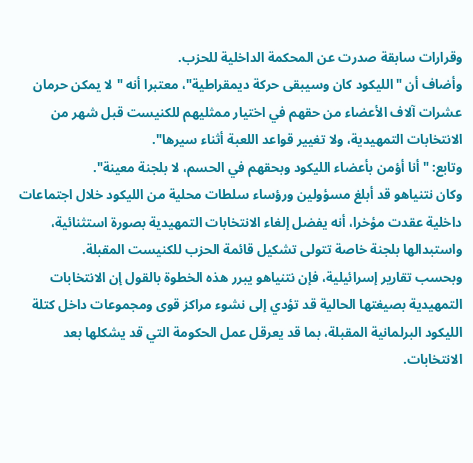وقرارات سابقة صدرت عن المحكمة الداخلية للحزب.
وأضاف أن "الليكود كان وسيبقى حركة ديمقراطية"، معتبرا أنه "لا يمكن حرمان عشرات آلاف الأعضاء من حقهم في اختيار ممثليهم للكنيست قبل شهر من الانتخابات التمهيدية، ولا تغيير قواعد اللعبة أثناء سيرها".
وتابع: "أنا أؤمن بأعضاء الليكود وبحقهم في الحسم، لا بلجنة معينة".
وكان نتنياهو قد أبلغ مسؤولين ورؤساء سلطات محلية من الليكود خلال اجتماعات داخلية عقدت مؤخرا، أنه يفضل إلغاء الانتخابات التمهيدية بصورة استثنائية، واستبدالها بلجنة خاصة تتولى تشكيل قائمة الحزب للكنيست المقبلة.
وبحسب تقارير إسرائيلية، فإن نتنياهو يبرر هذه الخطوة بالقول إن الانتخابات التمهيدية بصيغتها الحالية قد تؤدي إلى نشوء مراكز قوى ومجموعات داخل كتلة الليكود البرلمانية المقبلة، بما قد يعرقل عمل الحكومة التي قد يشكلها بعد الانتخابات.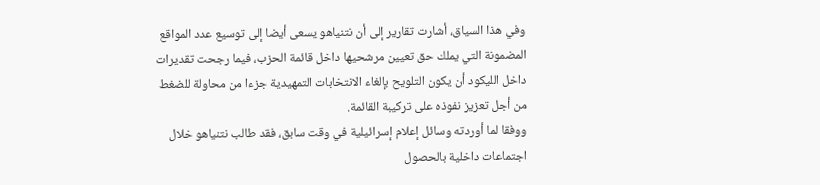وفي هذا السياق، أشارت تقارير إلى أن نتنياهو يسعى أيضا إلى توسيع عدد المواقع المضمونة التي يملك حق تعيين مرشحيها داخل قائمة الحزب، فيما رجحت تقديرات داخل الليكود أن يكون التلويح بإلغاء الانتخابات التمهيدية جزءا من محاولة للضغط من أجل تعزيز نفوذه على تركيبة القائمة.
ووفقا لما أوردته وسائل إعلام إسرائيلية في وقت سابق، فقد طالب نتنياهو خلال اجتماعات داخلية بالحصول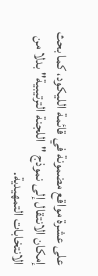على عشرة مواقع مضمونة في قائمة الليكود، كما بحث إمكان الانتقال إلى نموذج "اللجنة الترتيبية" بدلا من الانتخابات التمهيدية.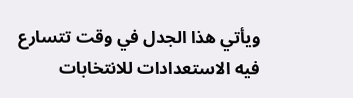ويأتي هذا الجدل في وقت تتسارع فيه الاستعدادات للانتخابات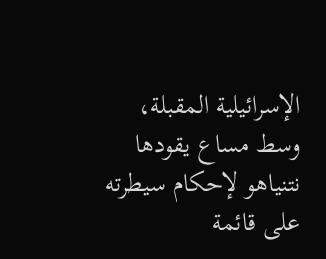الإسرائيلية المقبلة، وسط مساع يقودها نتنياهو لإحكام سيطرته على قائمة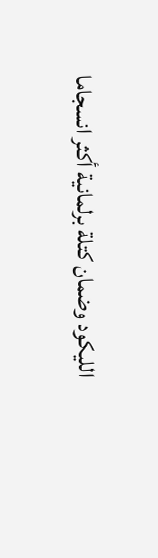الليكود وضمان كتلة برلمانية أكثر انسجاما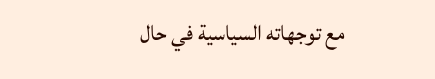مع توجهاته السياسية في حال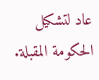عاد لتشكيل الحكومة المقبلة.